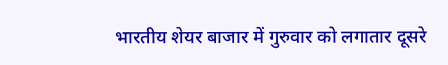भारतीय शेयर बाजार में गुरुवार को लगातार दूसरे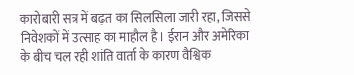कारोबारी सत्र में बढ़त का सिलसिला जारी रहा, जिससे निवेशकों में उत्साह का माहौल है। ईरान और अमेरिका के बीच चल रही शांति वार्ता के कारण वैश्विक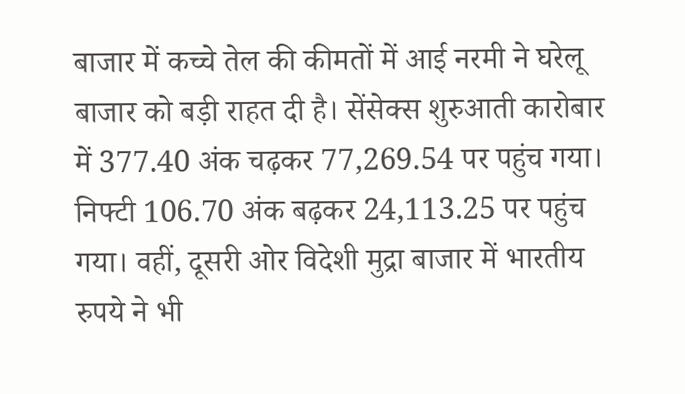बाजार में कच्चे तेल की कीमतों में आई नरमी ने घरेलू बाजार को बड़ी राहत दी है। सेंसेक्स शुरुआती कारोबार में 377.40 अंक चढ़कर 77,269.54 पर पहुंच गया। निफ्टी 106.70 अंक बढ़कर 24,113.25 पर पहुंच गया। वहीं, दूसरी ओर विदेशी मुद्रा बाजार में भारतीय रुपये ने भी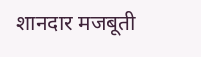शानदार मजबूती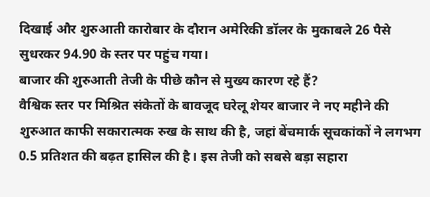दिखाई और शुरुआती कारोबार के दौरान अमेरिकी डॉलर के मुकाबले 26 पैसे सुधरकर 94.90 के स्तर पर पहुंच गया।
बाजार की शुरुआती तेजी के पीछे कौन से मुख्य कारण रहे हैं?
वैश्विक स्तर पर मिश्रित संकेतों के बावजूद घरेलू शेयर बाजार ने नए महीने की शुरुआत काफी सकारात्मक रुख के साथ की है, जहां बेंचमार्क सूचकांकों ने लगभग 0.5 प्रतिशत की बढ़त हासिल की है। इस तेजी को सबसे बड़ा सहारा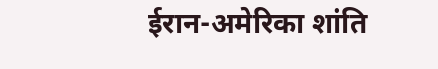ईरान-अमेरिका शांति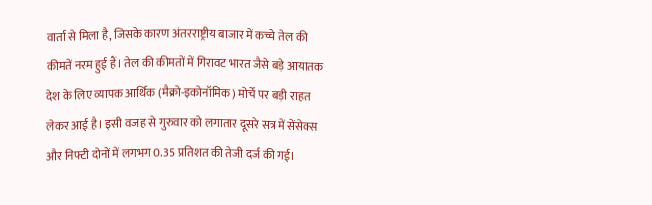वार्ता से मिला है, जिसके कारण अंतरराष्ट्रीय बाजार में कच्चे तेल की कीमतें नरम हुई हैं। तेल की कीमतों में गिरावट भारत जैसे बड़े आयातक देश के लिए व्यापक आर्थिक (मैक्रो-इकोनॉमिक) मोर्चे पर बड़ी राहत लेकर आई है। इसी वजह से गुरुवार को लगातार दूसरे सत्र में सेंसेक्स और निफ्टी दोनों में लगभग 0.35 प्रतिशत की तेजी दर्ज की गई।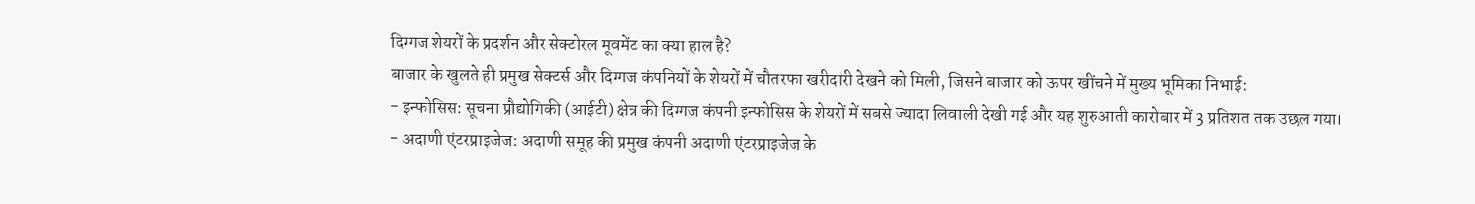दिग्गज शेयरों के प्रदर्शन और सेक्टोरल मूवमेंट का क्या हाल है?
बाजार के खुलते ही प्रमुख सेक्टर्स और दिग्गज कंपनियों के शेयरों में चौतरफा खरीदारी देखने को मिली, जिसने बाजार को ऊपर खींचने में मुख्य भूमिका निभाई:
- इन्फोसिस: सूचना प्रौद्योगिकी (आईटी) क्षेत्र की दिग्गज कंपनी इन्फोसिस के शेयरों में सबसे ज्यादा लिवाली देखी गई और यह शुरुआती कारोबार में 3 प्रतिशत तक उछल गया।
- अदाणी एंटरप्राइजेज: अदाणी समूह की प्रमुख कंपनी अदाणी एंटरप्राइजेज के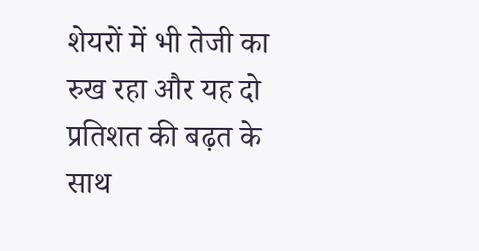शेयरों में भी तेजी का रुख रहा और यह दो प्रतिशत की बढ़त के साथ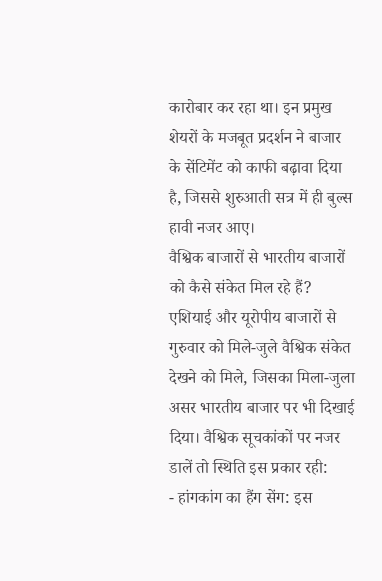कारोबार कर रहा था। इन प्रमुख शेयरों के मजबूत प्रदर्शन ने बाजार के सेंटिमेंट को काफी बढ़ावा दिया है, जिससे शुरुआती सत्र में ही बुल्स हावी नजर आए।
वैश्विक बाजारों से भारतीय बाजारों को कैसे संकेत मिल रहे हैं?
एशियाई और यूरोपीय बाजारों से गुरुवार को मिले-जुले वैश्विक संकेत देखने को मिले, जिसका मिला-जुला असर भारतीय बाजार पर भी दिखाई दिया। वैश्विक सूचकांकों पर नजर डालें तो स्थिति इस प्रकार रही:
- हांगकांग का हैंग सेंग: इस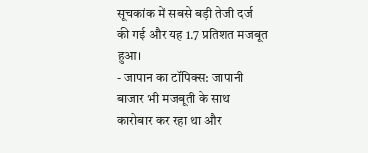सूचकांक में सबसे बड़ी तेजी दर्ज की गई और यह 1.7 प्रतिशत मजबूत हुआ।
- जापान का टॉपिक्स: जापानी बाजार भी मजबूती के साथ कारोबार कर रहा था और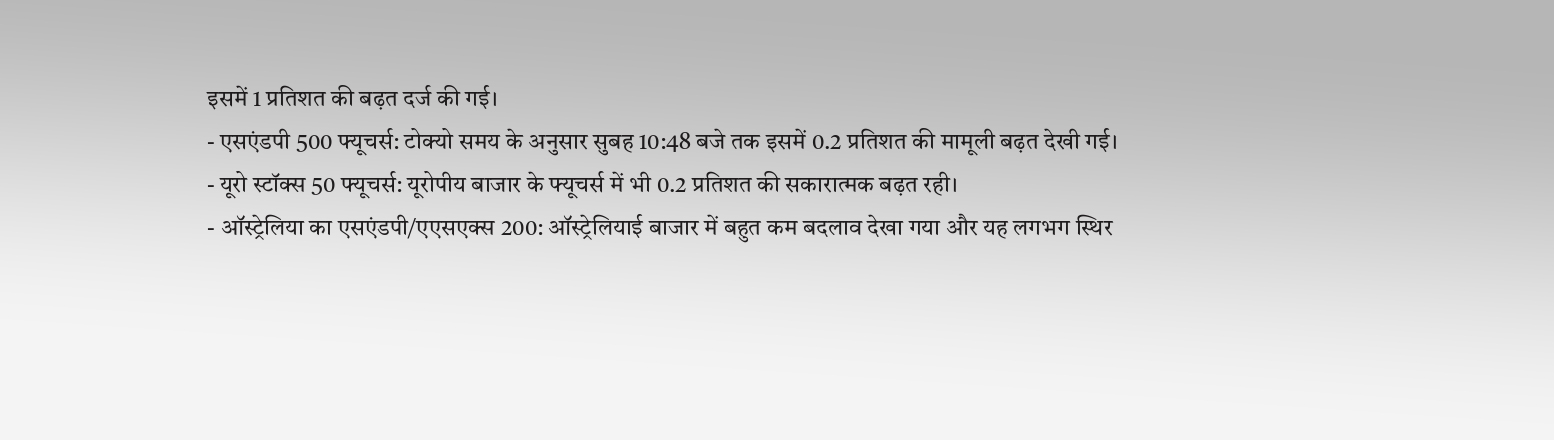इसमें 1 प्रतिशत की बढ़त दर्ज की गई।
- एसएंडपी 500 फ्यूचर्स: टोक्यो समय के अनुसार सुबह 10:48 बजे तक इसमें 0.2 प्रतिशत की मामूली बढ़त देखी गई।
- यूरो स्टॉक्स 50 फ्यूचर्स: यूरोपीय बाजार के फ्यूचर्स में भी 0.2 प्रतिशत की सकारात्मक बढ़त रही।
- ऑस्ट्रेलिया का एसएंडपी/एएसएक्स 200: ऑस्ट्रेलियाई बाजार में बहुत कम बदलाव देखा गया और यह लगभग स्थिर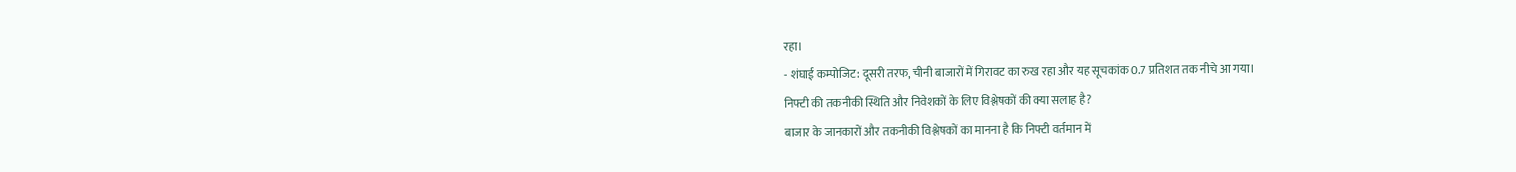रहा।
- शंघाई कम्पोजिट: दूसरी तरफ, चीनी बाजारों में गिरावट का रुख रहा और यह सूचकांक 0.7 प्रतिशत तक नीचे आ गया।
निफ्टी की तकनीकी स्थिति और निवेशकों के लिए विश्लेषकों की क्या सलाह है?
बाजार के जानकारों और तकनीकी विश्लेषकों का मानना है कि निफ्टी वर्तमान में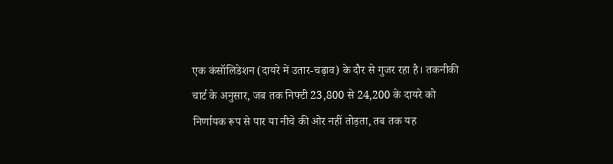एक कंसॉलिडेशन (दायरे में उतार-चढ़ाव) के दौर से गुजर रहा है। तकनीकी चार्ट के अनुसार, जब तक निफ्टी 23,800 से 24,200 के दायरे को निर्णायक रूप से पार या नीचे की ओर नहीं तोड़ता, तब तक यह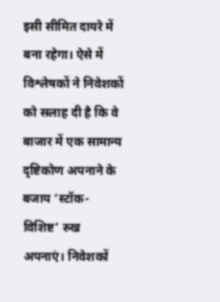इसी सीमित दायरे में बना रहेगा। ऐसे में विश्लेषकों ने निवेशकों को सलाह दी है कि वे बाजार में एक सामान्य दृष्टिकोण अपनाने के बजाय ‘स्टॉक-विशिष्ट’ रुख अपनाएं। निवेशकों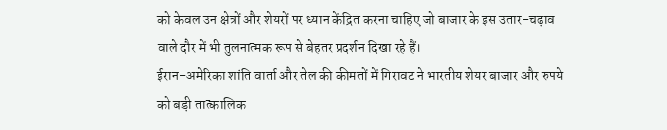को केवल उन क्षेत्रों और शेयरों पर ध्यान केंद्रित करना चाहिए जो बाजार के इस उतार-चढ़ाव वाले दौर में भी तुलनात्मक रूप से बेहतर प्रदर्शन दिखा रहे हैं।
ईरान-अमेरिका शांति वार्ता और तेल की कीमतों में गिरावट ने भारतीय शेयर बाजार और रुपये को बड़ी तात्कालिक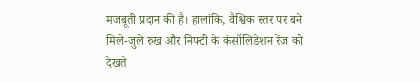मजबूती प्रदान की है। हालांकि, वैश्विक स्तर पर बने मिले-जुले रुख और निफ्टी के कंसॉलिडेशन रेंज को देखते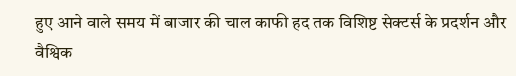हुए आने वाले समय में बाजार की चाल काफी हद तक विशिष्ट सेक्टर्स के प्रदर्शन और वैश्विक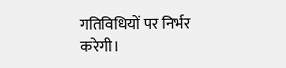गतिविधियों पर निर्भर करेगी।